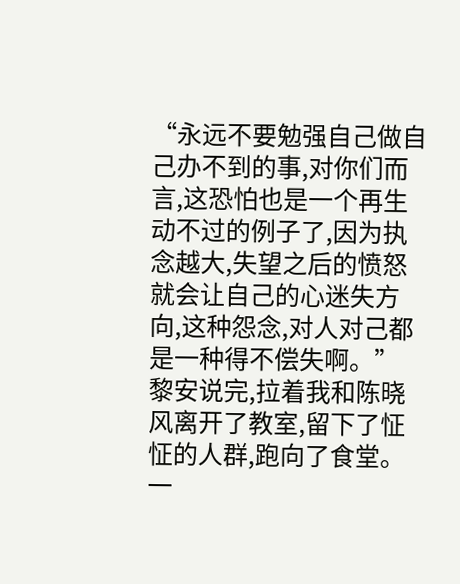“永远不要勉强自己做自己办不到的事,对你们而言,这恐怕也是一个再生动不过的例子了,因为执念越大,失望之后的愤怒就会让自己的心迷失方向,这种怨念,对人对己都是一种得不偿失啊。”
黎安说完,拉着我和陈晓风离开了教室,留下了怔怔的人群,跑向了食堂。
一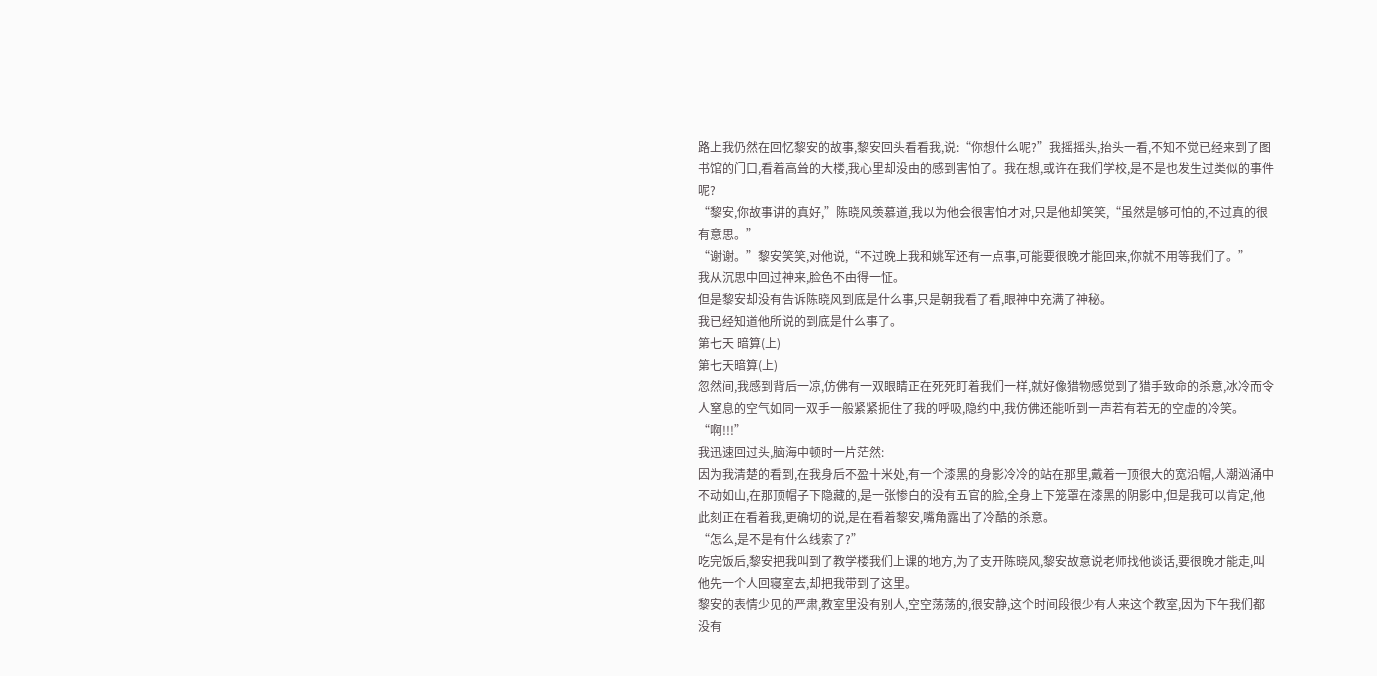路上我仍然在回忆黎安的故事,黎安回头看看我,说:“你想什么呢?”我摇摇头,抬头一看,不知不觉已经来到了图书馆的门口,看着高耸的大楼,我心里却没由的感到害怕了。我在想,或许在我们学校,是不是也发生过类似的事件呢?
“黎安,你故事讲的真好,”陈晓风羡慕道,我以为他会很害怕才对,只是他却笑笑,“虽然是够可怕的,不过真的很有意思。”
“谢谢。”黎安笑笑,对他说,“不过晚上我和姚军还有一点事,可能要很晚才能回来,你就不用等我们了。”
我从沉思中回过神来,脸色不由得一怔。
但是黎安却没有告诉陈晓风到底是什么事,只是朝我看了看,眼神中充满了神秘。
我已经知道他所说的到底是什么事了。
第七天 暗算(上)
第七天暗算(上)
忽然间,我感到背后一凉,仿佛有一双眼睛正在死死盯着我们一样,就好像猎物感觉到了猎手致命的杀意,冰冷而令人窒息的空气如同一双手一般紧紧扼住了我的呼吸,隐约中,我仿佛还能听到一声若有若无的空虚的冷笑。
“啊!!!”
我迅速回过头,脑海中顿时一片茫然:
因为我清楚的看到,在我身后不盈十米处,有一个漆黑的身影冷冷的站在那里,戴着一顶很大的宽沿帽,人潮汹涌中不动如山,在那顶帽子下隐藏的,是一张惨白的没有五官的脸,全身上下笼罩在漆黑的阴影中,但是我可以肯定,他此刻正在看着我,更确切的说,是在看着黎安,嘴角露出了冷酷的杀意。
“怎么,是不是有什么线索了?”
吃完饭后,黎安把我叫到了教学楼我们上课的地方,为了支开陈晓风,黎安故意说老师找他谈话,要很晚才能走,叫他先一个人回寝室去,却把我带到了这里。
黎安的表情少见的严肃,教室里没有别人,空空荡荡的,很安静,这个时间段很少有人来这个教室,因为下午我们都没有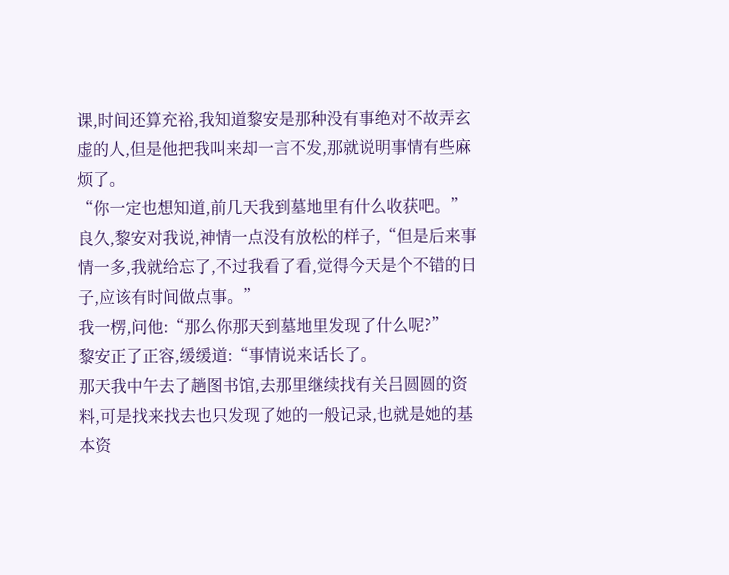课,时间还算充裕,我知道黎安是那种没有事绝对不故弄玄虚的人,但是他把我叫来却一言不发,那就说明事情有些麻烦了。
“你一定也想知道,前几天我到墓地里有什么收获吧。”良久,黎安对我说,神情一点没有放松的样子,“但是后来事情一多,我就给忘了,不过我看了看,觉得今天是个不错的日子,应该有时间做点事。”
我一楞,问他:“那么你那天到墓地里发现了什么呢?”
黎安正了正容,缓缓道:“事情说来话长了。
那天我中午去了趟图书馆,去那里继续找有关吕圆圆的资料,可是找来找去也只发现了她的一般记录,也就是她的基本资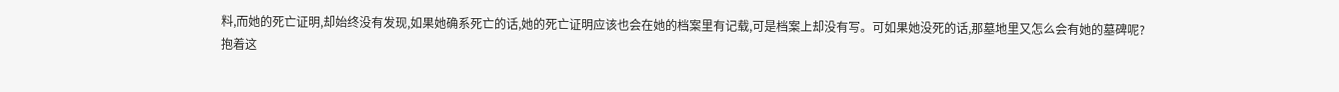料,而她的死亡证明,却始终没有发现,如果她确系死亡的话,她的死亡证明应该也会在她的档案里有记载,可是档案上却没有写。可如果她没死的话,那墓地里又怎么会有她的墓碑呢?
抱着这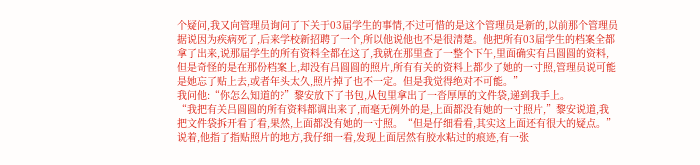个疑问,我又向管理员询问了下关于03届学生的事情,不过可惜的是这个管理员是新的,以前那个管理员据说因为疾病死了,后来学校新招聘了一个,所以他说他也不是很清楚。他把所有03届学生的档案全都拿了出来,说那届学生的所有资料全都在这了,我就在那里查了一整个下午,里面确实有吕圆圆的资料,但是奇怪的是在那份档案上,却没有吕圆圆的照片,所有有关的资料上都少了她的一寸照,管理员说可能是她忘了贴上去,或者年头太久,照片掉了也不一定。但是我觉得绝对不可能。”
我问他:“你怎么知道的?”黎安放下了书包,从包里拿出了一沓厚厚的文件袋,递到我手上。
“我把有关吕圆圆的所有资料都调出来了,而毫无例外的是,上面都没有她的一寸照片,”黎安说道,我把文件袋拆开看了看,果然,上面都没有她的一寸照。“但是仔细看看,其实这上面还有很大的疑点。”说着,他指了指贴照片的地方,我仔细一看,发现上面居然有胶水粘过的痕迹,有一张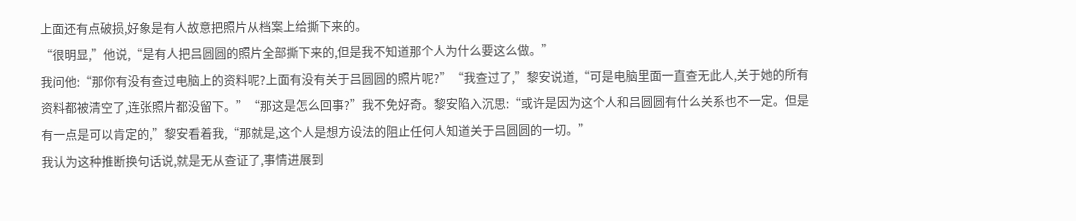上面还有点破损,好象是有人故意把照片从档案上给撕下来的。
“很明显,”他说,“是有人把吕圆圆的照片全部撕下来的,但是我不知道那个人为什么要这么做。”
我问他:“那你有没有查过电脑上的资料呢?上面有没有关于吕圆圆的照片呢?”“我查过了,”黎安说道,“可是电脑里面一直查无此人,关于她的所有资料都被清空了,连张照片都没留下。”“那这是怎么回事?”我不免好奇。黎安陷入沉思:“或许是因为这个人和吕圆圆有什么关系也不一定。但是有一点是可以肯定的,”黎安看着我,“那就是,这个人是想方设法的阻止任何人知道关于吕圆圆的一切。”
我认为这种推断换句话说,就是无从查证了,事情进展到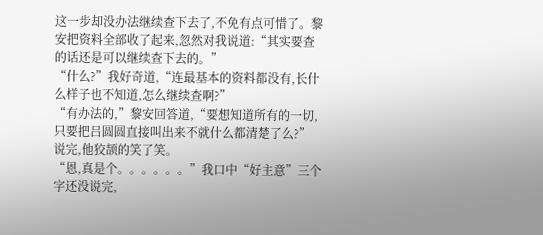这一步却没办法继续查下去了,不免有点可惜了。黎安把资料全部收了起来,忽然对我说道:“其实要查的话还是可以继续查下去的。”
“什么?”我好奇道,“连最基本的资料都没有,长什么样子也不知道,怎么继续查啊?”
“有办法的,”黎安回答道,“要想知道所有的一切,只要把吕圆圆直接叫出来不就什么都清楚了么?”说完,他狡颉的笑了笑。
“恩,真是个。。。。。。”我口中“好主意”三个字还没说完,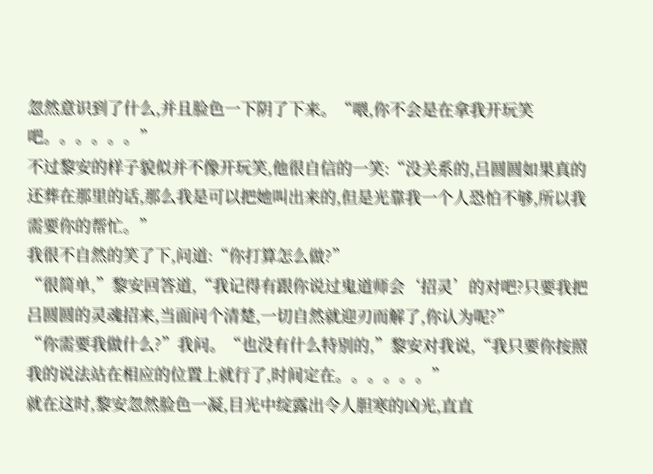忽然意识到了什么,并且脸色一下阴了下来。“喂,你不会是在拿我开玩笑吧。。。。。。”
不过黎安的样子貌似并不像开玩笑,他很自信的一笑:“没关系的,吕圆圆如果真的还葬在那里的话,那么我是可以把她叫出来的,但是光靠我一个人恐怕不够,所以我需要你的帮忙。”
我很不自然的笑了下,问道:“你打算怎么做?”
“很简单,”黎安回答道,“我记得有跟你说过鬼道师会‘招灵’的对吧?只要我把吕圆圆的灵魂招来,当面问个清楚,一切自然就迎刃而解了,你认为呢?”
“你需要我做什么?”我问。“也没有什么特别的,”黎安对我说,“我只要你按照我的说法站在相应的位置上就行了,时间定在。。。。。。”
就在这时,黎安忽然脸色一凝,目光中绽露出令人胆寒的凶光,直直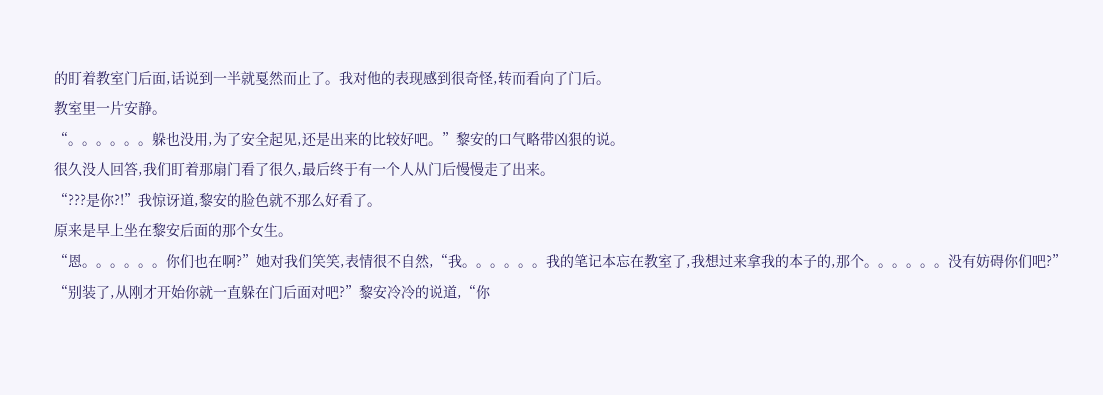的盯着教室门后面,话说到一半就戛然而止了。我对他的表现感到很奇怪,转而看向了门后。
教室里一片安静。
“。。。。。。躲也没用,为了安全起见,还是出来的比较好吧。”黎安的口气略带凶狠的说。
很久没人回答,我们盯着那扇门看了很久,最后终于有一个人从门后慢慢走了出来。
“???是你?!”我惊讶道,黎安的脸色就不那么好看了。
原来是早上坐在黎安后面的那个女生。
“恩。。。。。。你们也在啊?”她对我们笑笑,表情很不自然,“我。。。。。。我的笔记本忘在教室了,我想过来拿我的本子的,那个。。。。。。没有妨碍你们吧?”
“别装了,从刚才开始你就一直躲在门后面对吧?”黎安冷冷的说道,“你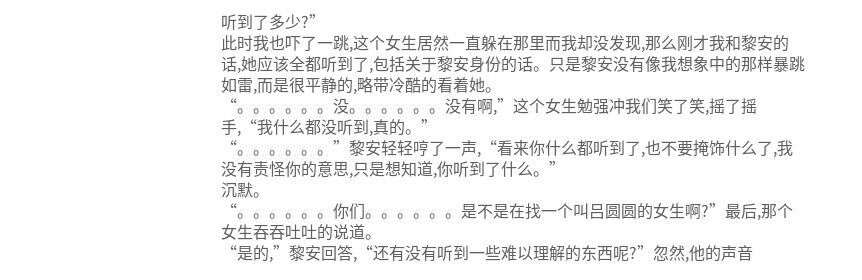听到了多少?”
此时我也吓了一跳,这个女生居然一直躲在那里而我却没发现,那么刚才我和黎安的话,她应该全都听到了,包括关于黎安身份的话。只是黎安没有像我想象中的那样暴跳如雷,而是很平静的,略带冷酷的看着她。
“。。。。。。没。。。。。。没有啊,”这个女生勉强冲我们笑了笑,摇了摇手,“我什么都没听到,真的。”
“。。。。。。”黎安轻轻哼了一声,“看来你什么都听到了,也不要掩饰什么了,我没有责怪你的意思,只是想知道,你听到了什么。”
沉默。
“。。。。。。你们。。。。。。是不是在找一个叫吕圆圆的女生啊?”最后,那个女生吞吞吐吐的说道。
“是的,”黎安回答,“还有没有听到一些难以理解的东西呢?”忽然,他的声音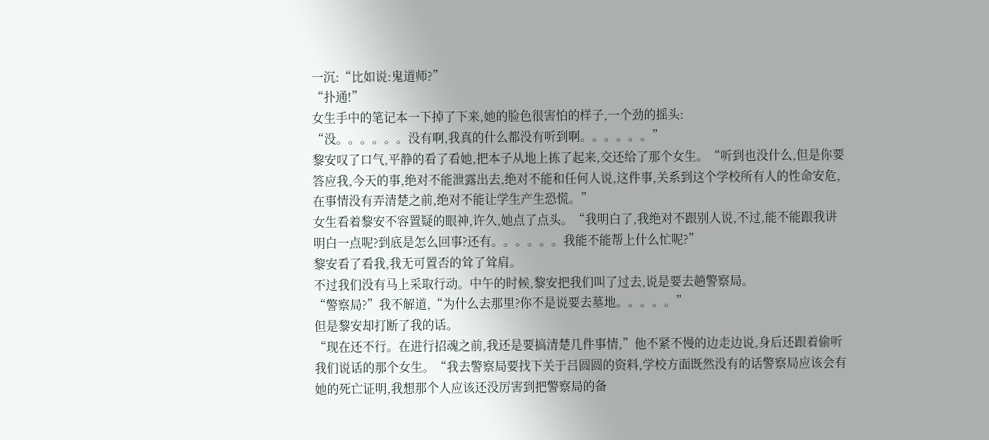一沉:“比如说:鬼道师?”
“扑通!”
女生手中的笔记本一下掉了下来,她的脸色很害怕的样子,一个劲的摇头:
“没。。。。。。没有啊,我真的什么都没有听到啊。。。。。。”
黎安叹了口气,平静的看了看她,把本子从地上拣了起来,交还给了那个女生。“听到也没什么,但是你要答应我,今天的事,绝对不能泄露出去,绝对不能和任何人说,这件事,关系到这个学校所有人的性命安危,在事情没有弄清楚之前,绝对不能让学生产生恐慌。”
女生看着黎安不容置疑的眼神,许久,她点了点头。“我明白了,我绝对不跟别人说,不过,能不能跟我讲明白一点呢?到底是怎么回事?还有。。。。。。我能不能帮上什么忙呢?”
黎安看了看我,我无可置否的耸了耸肩。
不过我们没有马上采取行动。中午的时候,黎安把我们叫了过去,说是要去趟警察局。
“警察局?”我不解道,“为什么去那里?你不是说要去墓地。。。。。”
但是黎安却打断了我的话。
“现在还不行。在进行招魂之前,我还是要搞清楚几件事情,”他不紧不慢的边走边说,身后还跟着偷听我们说话的那个女生。“我去警察局要找下关于吕圆圆的资料,学校方面既然没有的话警察局应该会有她的死亡证明,我想那个人应该还没厉害到把警察局的备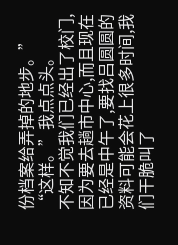份档案给弄掉的地步。”
“这样。”我点点头。
不知不觉我们已经出了校门,因为要去趟市中心,而且现在已经是中午了,要找吕圆圆的资料可能会花上很多时间,我们干脆叫了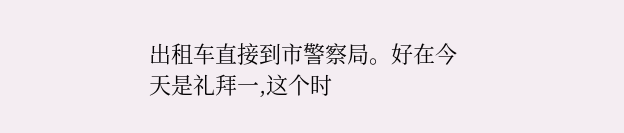出租车直接到市警察局。好在今天是礼拜一,这个时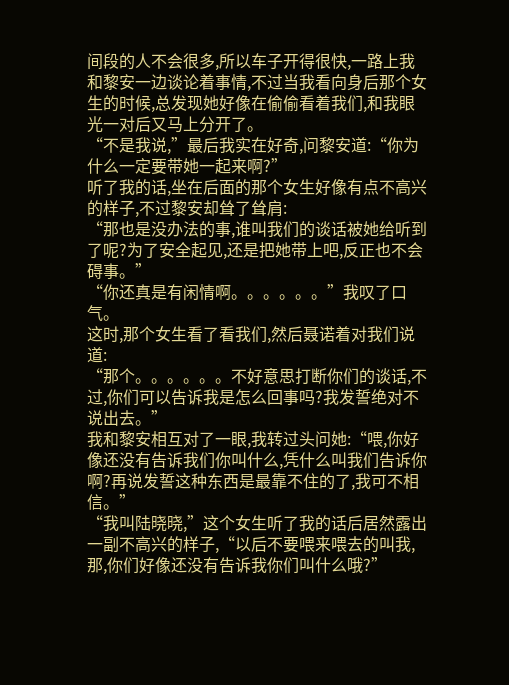间段的人不会很多,所以车子开得很快,一路上我和黎安一边谈论着事情,不过当我看向身后那个女生的时候,总发现她好像在偷偷看着我们,和我眼光一对后又马上分开了。
“不是我说,”最后我实在好奇,问黎安道:“你为什么一定要带她一起来啊?”
听了我的话,坐在后面的那个女生好像有点不高兴的样子,不过黎安却耸了耸肩:
“那也是没办法的事,谁叫我们的谈话被她给听到了呢?为了安全起见,还是把她带上吧,反正也不会碍事。”
“你还真是有闲情啊。。。。。。”我叹了口气。
这时,那个女生看了看我们,然后聂诺着对我们说道:
“那个。。。。。。不好意思打断你们的谈话,不过,你们可以告诉我是怎么回事吗?我发誓绝对不说出去。”
我和黎安相互对了一眼,我转过头问她:“喂,你好像还没有告诉我们你叫什么,凭什么叫我们告诉你啊?再说发誓这种东西是最靠不住的了,我可不相信。”
“我叫陆晓晓,”这个女生听了我的话后居然露出一副不高兴的样子,“以后不要喂来喂去的叫我,那,你们好像还没有告诉我你们叫什么哦?”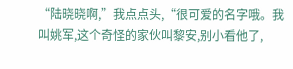“陆晓晓啊,”我点点头,“很可爱的名字哦。我叫姚军,这个奇怪的家伙叫黎安,别小看他了,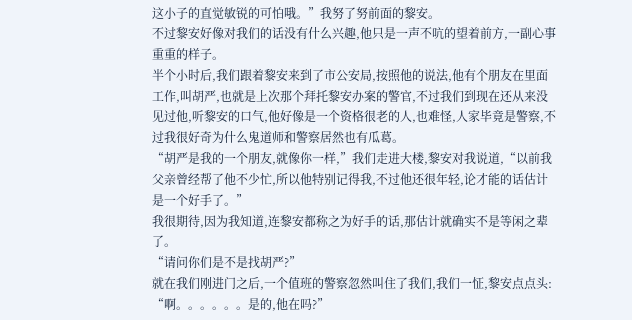这小子的直觉敏锐的可怕哦。”我努了努前面的黎安。
不过黎安好像对我们的话没有什么兴趣,他只是一声不吭的望着前方,一副心事重重的样子。
半个小时后,我们跟着黎安来到了市公安局,按照他的说法,他有个朋友在里面工作,叫胡严,也就是上次那个拜托黎安办案的警官,不过我们到现在还从来没见过他,听黎安的口气,他好像是一个资格很老的人,也难怪,人家毕竟是警察,不过我很好奇为什么鬼道师和警察居然也有瓜葛。
“胡严是我的一个朋友,就像你一样,”我们走进大楼,黎安对我说道,“以前我父亲曾经帮了他不少忙,所以他特别记得我,不过他还很年轻,论才能的话估计是一个好手了。”
我很期待,因为我知道,连黎安都称之为好手的话,那估计就确实不是等闲之辈了。
“请问你们是不是找胡严?”
就在我们刚进门之后,一个值班的警察忽然叫住了我们,我们一怔,黎安点点头:
“啊。。。。。。是的,他在吗?”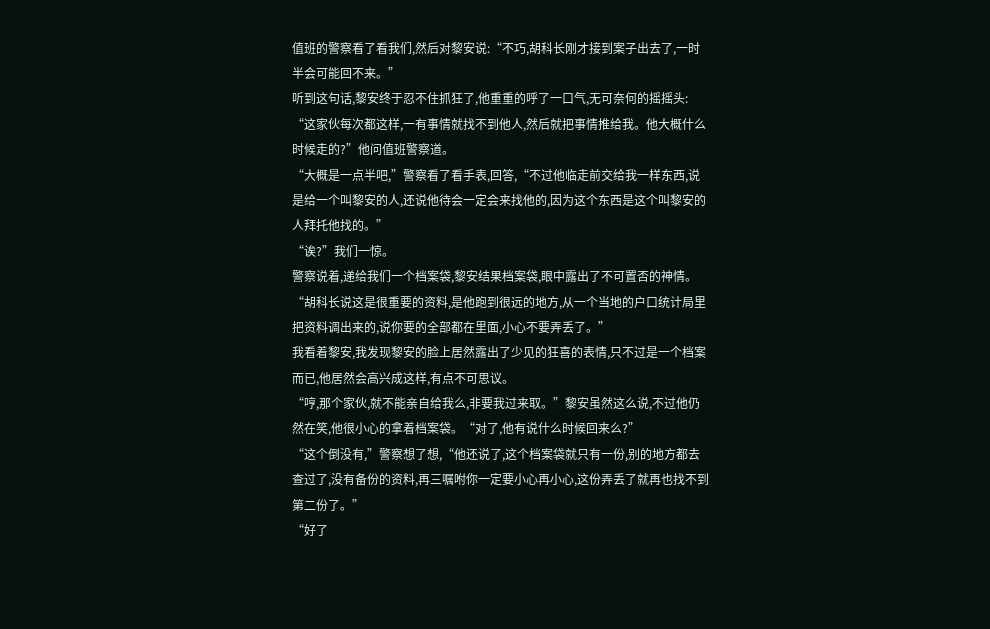值班的警察看了看我们,然后对黎安说:“不巧,胡科长刚才接到案子出去了,一时半会可能回不来。”
听到这句话,黎安终于忍不住抓狂了,他重重的呼了一口气,无可奈何的摇摇头:
“这家伙每次都这样,一有事情就找不到他人,然后就把事情推给我。他大概什么时候走的?”他问值班警察道。
“大概是一点半吧,”警察看了看手表,回答,“不过他临走前交给我一样东西,说是给一个叫黎安的人,还说他待会一定会来找他的,因为这个东西是这个叫黎安的人拜托他找的。”
“诶?”我们一惊。
警察说着,递给我们一个档案袋,黎安结果档案袋,眼中露出了不可置否的神情。
“胡科长说这是很重要的资料,是他跑到很远的地方,从一个当地的户口统计局里把资料调出来的,说你要的全部都在里面,小心不要弄丢了。”
我看着黎安,我发现黎安的脸上居然露出了少见的狂喜的表情,只不过是一个档案而已,他居然会高兴成这样,有点不可思议。
“哼,那个家伙,就不能亲自给我么,非要我过来取。”黎安虽然这么说,不过他仍然在笑,他很小心的拿着档案袋。“对了,他有说什么时候回来么?”
“这个倒没有,”警察想了想,“他还说了,这个档案袋就只有一份,别的地方都去查过了,没有备份的资料,再三嘱咐你一定要小心再小心,这份弄丢了就再也找不到第二份了。”
“好了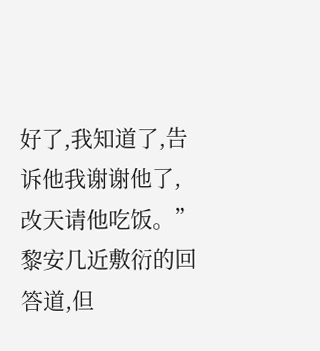好了,我知道了,告诉他我谢谢他了,改天请他吃饭。”黎安几近敷衍的回答道,但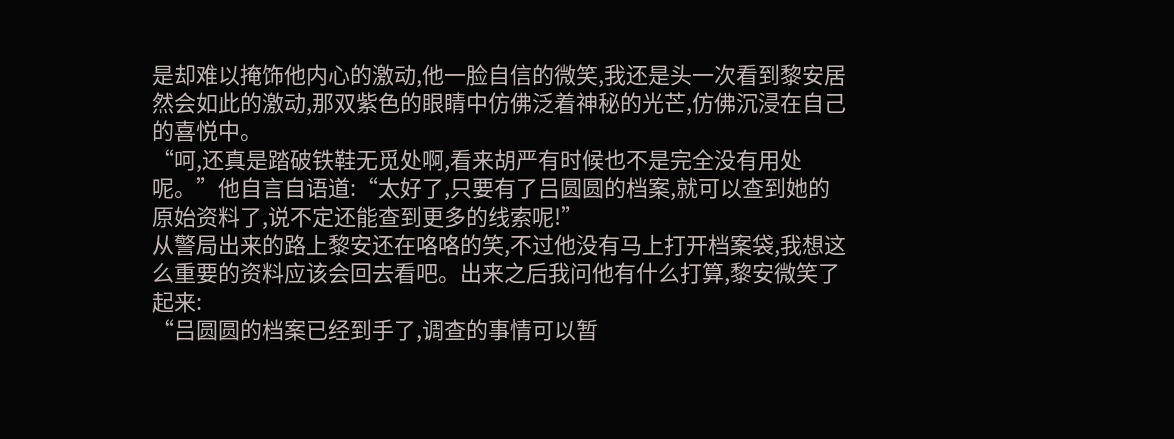是却难以掩饰他内心的激动,他一脸自信的微笑,我还是头一次看到黎安居然会如此的激动,那双紫色的眼睛中仿佛泛着神秘的光芒,仿佛沉浸在自己的喜悦中。
“呵,还真是踏破铁鞋无觅处啊,看来胡严有时候也不是完全没有用处呢。”他自言自语道:“太好了,只要有了吕圆圆的档案,就可以查到她的原始资料了,说不定还能查到更多的线索呢!”
从警局出来的路上黎安还在咯咯的笑,不过他没有马上打开档案袋,我想这么重要的资料应该会回去看吧。出来之后我问他有什么打算,黎安微笑了起来:
“吕圆圆的档案已经到手了,调查的事情可以暂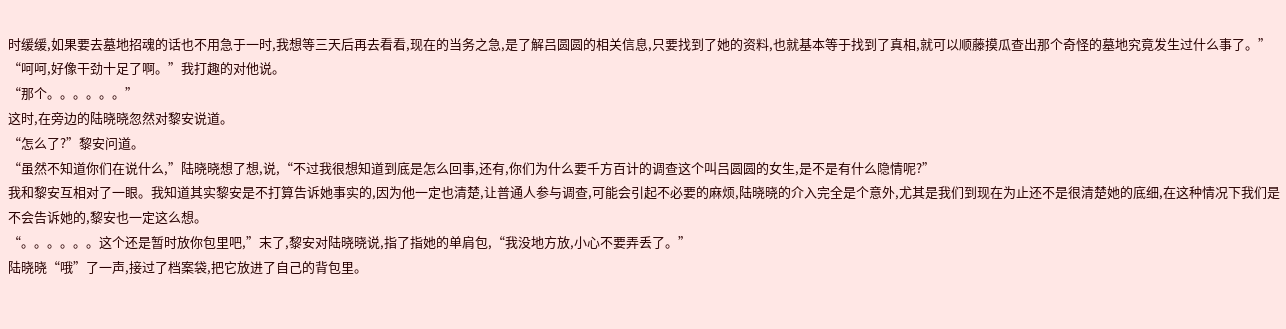时缓缓,如果要去墓地招魂的话也不用急于一时,我想等三天后再去看看,现在的当务之急,是了解吕圆圆的相关信息,只要找到了她的资料,也就基本等于找到了真相,就可以顺藤摸瓜查出那个奇怪的墓地究竟发生过什么事了。”
“呵呵,好像干劲十足了啊。”我打趣的对他说。
“那个。。。。。。”
这时,在旁边的陆晓晓忽然对黎安说道。
“怎么了?”黎安问道。
“虽然不知道你们在说什么,”陆晓晓想了想,说,“不过我很想知道到底是怎么回事,还有,你们为什么要千方百计的调查这个叫吕圆圆的女生,是不是有什么隐情呢?”
我和黎安互相对了一眼。我知道其实黎安是不打算告诉她事实的,因为他一定也清楚,让普通人参与调查,可能会引起不必要的麻烦,陆晓晓的介入完全是个意外,尤其是我们到现在为止还不是很清楚她的底细,在这种情况下我们是不会告诉她的,黎安也一定这么想。
“。。。。。。这个还是暂时放你包里吧,”末了,黎安对陆晓晓说,指了指她的单肩包,“我没地方放,小心不要弄丢了。”
陆晓晓“哦”了一声,接过了档案袋,把它放进了自己的背包里。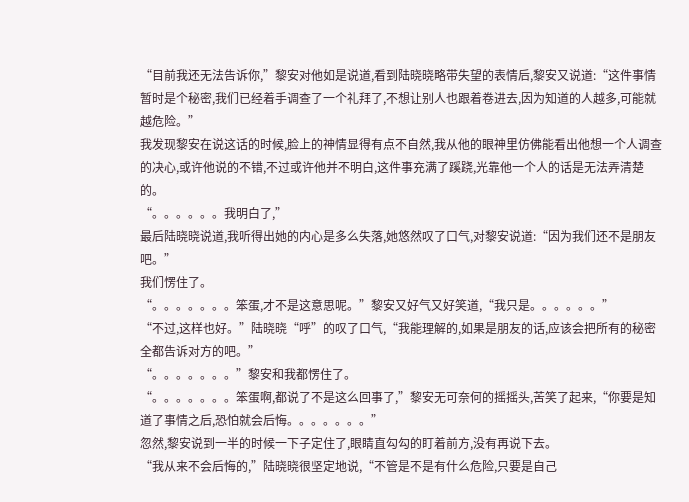“目前我还无法告诉你,”黎安对他如是说道,看到陆晓晓略带失望的表情后,黎安又说道:“这件事情暂时是个秘密,我们已经着手调查了一个礼拜了,不想让别人也跟着卷进去,因为知道的人越多,可能就越危险。”
我发现黎安在说这话的时候,脸上的神情显得有点不自然,我从他的眼神里仿佛能看出他想一个人调查的决心,或许他说的不错,不过或许他并不明白,这件事充满了蹊跷,光靠他一个人的话是无法弄清楚的。
“。。。。。。我明白了,”
最后陆晓晓说道,我听得出她的内心是多么失落,她悠然叹了口气,对黎安说道:“因为我们还不是朋友吧。”
我们愣住了。
“。。。。。。。笨蛋,才不是这意思呢。”黎安又好气又好笑道,“我只是。。。。。。”
“不过,这样也好。”陆晓晓“呼”的叹了口气,“我能理解的,如果是朋友的话,应该会把所有的秘密全都告诉对方的吧。”
“。。。。。。。”黎安和我都愣住了。
“。。。。。。。笨蛋啊,都说了不是这么回事了,”黎安无可奈何的摇摇头,苦笑了起来,“你要是知道了事情之后,恐怕就会后悔。。。。。。。”
忽然,黎安说到一半的时候一下子定住了,眼睛直勾勾的盯着前方,没有再说下去。
“我从来不会后悔的,”陆晓晓很坚定地说,“不管是不是有什么危险,只要是自己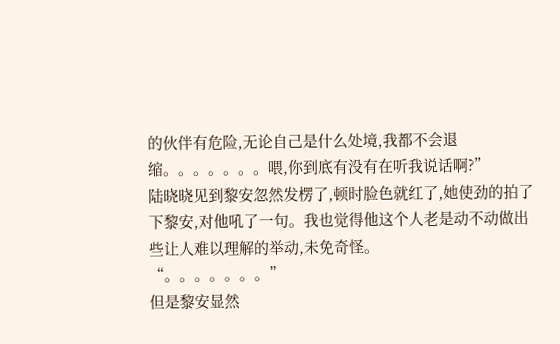的伙伴有危险,无论自己是什么处境,我都不会退缩。。。。。。。喂,你到底有没有在听我说话啊?”
陆晓晓见到黎安忽然发楞了,顿时脸色就红了,她使劲的拍了下黎安,对他吼了一句。我也觉得他这个人老是动不动做出些让人难以理解的举动,未免奇怪。
“。。。。。。。”
但是黎安显然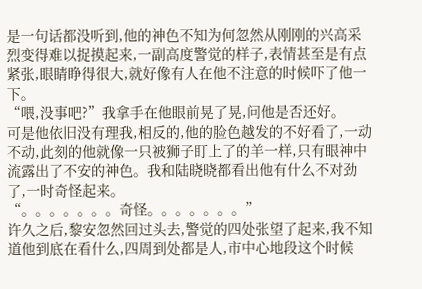是一句话都没听到,他的神色不知为何忽然从刚刚的兴高采烈变得难以捉摸起来,一副高度警觉的样子,表情甚至是有点紧张,眼睛睁得很大,就好像有人在他不注意的时候吓了他一下。
“喂,没事吧?”我拿手在他眼前晃了晃,问他是否还好。
可是他依旧没有理我,相反的,他的脸色越发的不好看了,一动不动,此刻的他就像一只被狮子盯上了的羊一样,只有眼神中流露出了不安的神色。我和陆晓晓都看出他有什么不对劲了,一时奇怪起来。
“。。。。。。。奇怪。。。。。。。”
许久之后,黎安忽然回过头去,警觉的四处张望了起来,我不知道他到底在看什么,四周到处都是人,市中心地段这个时候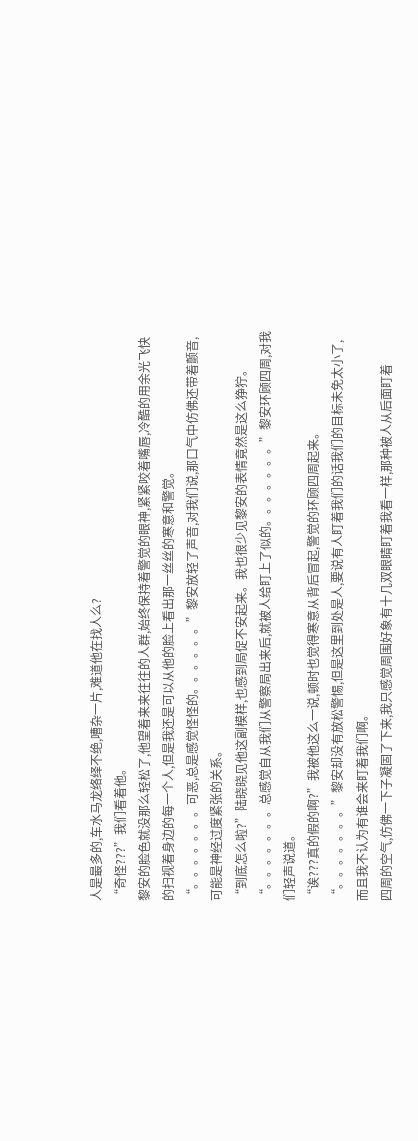人是最多的,车水马龙络绎不绝,嘈杂一片,难道他在找人么?
“奇怪???”我们看着他。
黎安的脸色就没那么轻松了,他望着来来往往的人群,始终保持着警觉的眼神,紧紧咬着嘴唇,冷酷的用余光飞快的扫视着身边的每一个人,但是我还是可以从他的脸上看出那一丝丝的寒意和警觉。
“。。。。。。。可恶,总是感觉怪怪的。。。。。。”黎安放轻了声音,对我们说,那口气中仿佛还带着颤音,可能是神经过度紧张的关系。
“到底怎么啦?”陆晓晓见他这副模样,也感到局促不安起来。我也很少见黎安的表情竟然是这么狰狞。
“。。。。。。。总感觉自从我们从警察局出来后,就被人给盯上了似的。。。。。。。”黎安环顾四周,对我们轻声说道。
“诶???真的假的啊?”我被他这么一说,顿时也觉得寒意从背后冒起,警觉的环顾四周起来。
“。。。。。。。”黎安却没有放松警惕,但是这里到处是人,要说有人盯着我们的话我们的目标未免太小了,而且我不认为有谁会来盯着我们啊。
四周的空气,仿佛一下子凝固了下来,我只感觉周围好象有十几双眼睛盯着我看一样,那种被人从后面盯着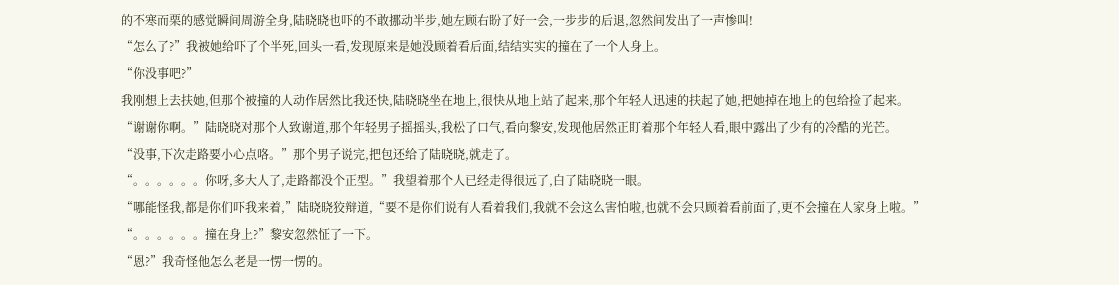的不寒而栗的感觉瞬间周游全身,陆晓晓也吓的不敢挪动半步,她左顾右盼了好一会,一步步的后退,忽然间发出了一声惨叫!
“怎么了?”我被她给吓了个半死,回头一看,发现原来是她没顾着看后面,结结实实的撞在了一个人身上。
“你没事吧?”
我刚想上去扶她,但那个被撞的人动作居然比我还快,陆晓晓坐在地上,很快从地上站了起来,那个年轻人迅速的扶起了她,把她掉在地上的包给捡了起来。
“谢谢你啊。”陆晓晓对那个人致谢道,那个年轻男子摇摇头,我松了口气,看向黎安,发现他居然正盯着那个年轻人看,眼中露出了少有的冷酷的光芒。
“没事,下次走路要小心点咯。”那个男子说完,把包还给了陆晓晓,就走了。
“。。。。。。你呀,多大人了,走路都没个正型。”我望着那个人已经走得很远了,白了陆晓晓一眼。
“哪能怪我,都是你们吓我来着,”陆晓晓狡辩道,“要不是你们说有人看着我们,我就不会这么害怕啦,也就不会只顾着看前面了,更不会撞在人家身上啦。”
“。。。。。。撞在身上?”黎安忽然怔了一下。
“恩?”我奇怪他怎么老是一愣一愣的。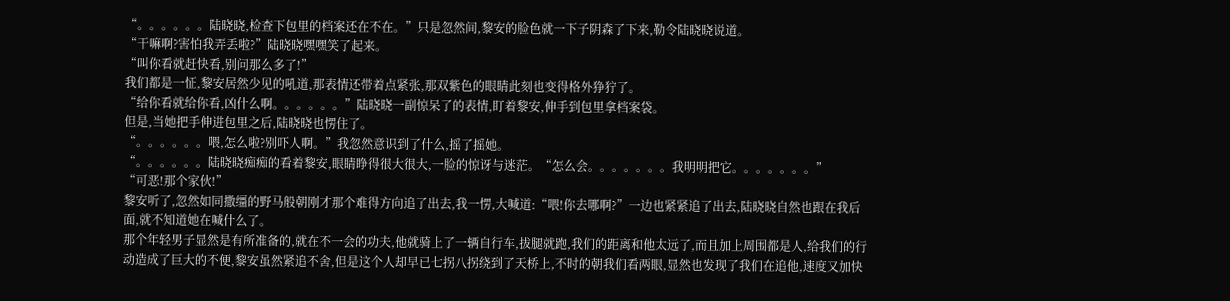“。。。。。。陆晓晓,检查下包里的档案还在不在。”只是忽然间,黎安的脸色就一下子阴森了下来,勒令陆晓晓说道。
“干嘛啊?害怕我弄丢啦?”陆晓晓嘿嘿笑了起来。
“叫你看就赶快看,别问那么多了!”
我们都是一怔,黎安居然少见的吼道,那表情还带着点紧张,那双紫色的眼睛此刻也变得格外狰狞了。
“给你看就给你看,凶什么啊。。。。。。”陆晓晓一副惊呆了的表情,盯着黎安,伸手到包里拿档案袋。
但是,当她把手伸进包里之后,陆晓晓也愣住了。
“。。。。。。喂,怎么啦?别吓人啊。”我忽然意识到了什么,摇了摇她。
“。。。。。。陆晓晓痴痴的看着黎安,眼睛睁得很大很大,一脸的惊讶与迷茫。“怎么会。。。。。。。我明明把它。。。。。。。”
“可恶!那个家伙!”
黎安听了,忽然如同撒缰的野马般朝刚才那个难得方向追了出去,我一愣,大喊道:“喂!你去哪啊?”一边也紧紧追了出去,陆晓晓自然也跟在我后面,就不知道她在喊什么了。
那个年轻男子显然是有所准备的,就在不一会的功夫,他就骑上了一辆自行车,拔腿就跑,我们的距离和他太远了,而且加上周围都是人,给我们的行动造成了巨大的不便,黎安虽然紧追不舍,但是这个人却早已七拐八拐绕到了天桥上,不时的朝我们看两眼,显然也发现了我们在追他,速度又加快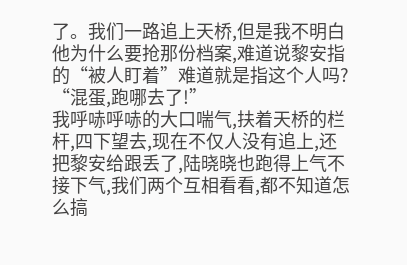了。我们一路追上天桥,但是我不明白他为什么要抢那份档案,难道说黎安指的“被人盯着”难道就是指这个人吗?
“混蛋,跑哪去了!”
我呼哧呼哧的大口喘气,扶着天桥的栏杆,四下望去,现在不仅人没有追上,还把黎安给跟丢了,陆晓晓也跑得上气不接下气,我们两个互相看看,都不知道怎么搞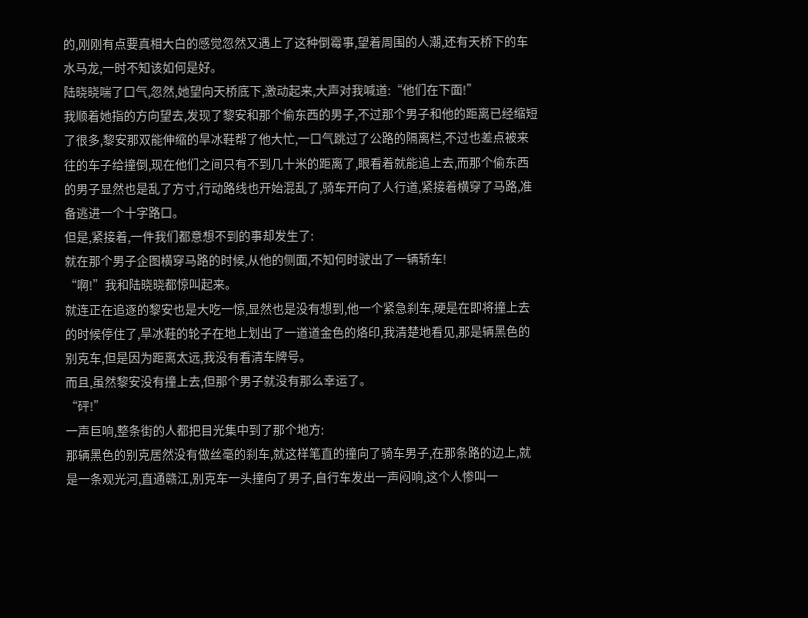的,刚刚有点要真相大白的感觉忽然又遇上了这种倒霉事,望着周围的人潮,还有天桥下的车水马龙,一时不知该如何是好。
陆晓晓喘了口气,忽然,她望向天桥底下,激动起来,大声对我喊道:“他们在下面!”
我顺着她指的方向望去,发现了黎安和那个偷东西的男子,不过那个男子和他的距离已经缩短了很多,黎安那双能伸缩的旱冰鞋帮了他大忙,一口气跳过了公路的隔离栏,不过也差点被来往的车子给撞倒,现在他们之间只有不到几十米的距离了,眼看着就能追上去,而那个偷东西的男子显然也是乱了方寸,行动路线也开始混乱了,骑车开向了人行道,紧接着横穿了马路,准备逃进一个十字路口。
但是,紧接着,一件我们都意想不到的事却发生了:
就在那个男子企图横穿马路的时候,从他的侧面,不知何时驶出了一辆轿车!
“啊!”我和陆晓晓都惊叫起来。
就连正在追逐的黎安也是大吃一惊,显然也是没有想到,他一个紧急刹车,硬是在即将撞上去的时候停住了,旱冰鞋的轮子在地上划出了一道道金色的烙印,我清楚地看见,那是辆黑色的别克车,但是因为距离太远,我没有看清车牌号。
而且,虽然黎安没有撞上去,但那个男子就没有那么幸运了。
“砰!”
一声巨响,整条街的人都把目光集中到了那个地方:
那辆黑色的别克居然没有做丝毫的刹车,就这样笔直的撞向了骑车男子,在那条路的边上,就是一条观光河,直通赣江,别克车一头撞向了男子,自行车发出一声闷响,这个人惨叫一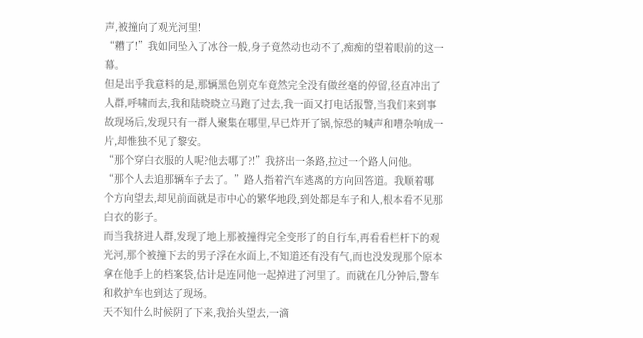声,被撞向了观光河里!
“糟了!”我如同坠入了冰谷一般,身子竟然动也动不了,痴痴的望着眼前的这一幕。
但是出乎我意料的是,那辆黑色别克车竟然完全没有做丝毫的停留,径直冲出了人群,呼啸而去,我和陆晓晓立马跑了过去,我一面又打电话报警,当我们来到事故现场后,发现只有一群人聚集在哪里,早已炸开了锅,惊恐的喊声和嘈杂响成一片,却惟独不见了黎安。
“那个穿白衣服的人呢?他去哪了?!”我挤出一条路,拉过一个路人问他。
“那个人去追那辆车子去了。”路人指着汽车逃离的方向回答道。我顺着哪个方向望去,却见前面就是市中心的繁华地段,到处都是车子和人,根本看不见那白衣的影子。
而当我挤进人群,发现了地上那被撞得完全变形了的自行车,再看看栏杆下的观光河,那个被撞下去的男子浮在水面上,不知道还有没有气,而也没发现那个原本拿在他手上的档案袋,估计是连同他一起掉进了河里了。而就在几分钟后,警车和救护车也到达了现场。
天不知什么时候阴了下来,我抬头望去,一滴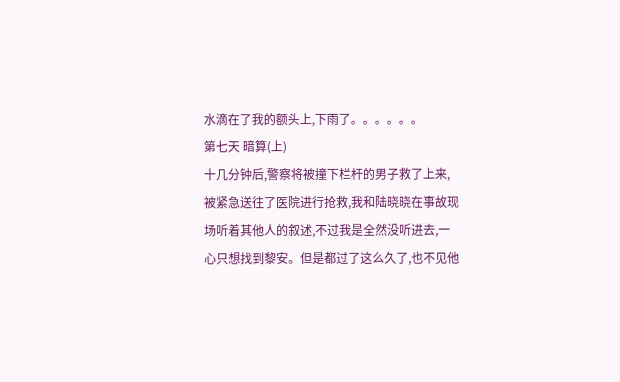水滴在了我的额头上,下雨了。。。。。。
第七天 暗算(上)
十几分钟后,警察将被撞下栏杆的男子救了上来,被紧急送往了医院进行抢救,我和陆晓晓在事故现场听着其他人的叙述,不过我是全然没听进去,一心只想找到黎安。但是都过了这么久了,也不见他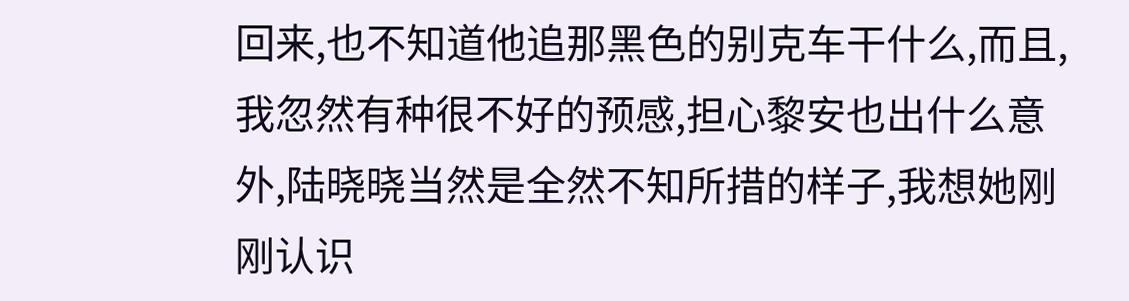回来,也不知道他追那黑色的别克车干什么,而且,我忽然有种很不好的预感,担心黎安也出什么意外,陆晓晓当然是全然不知所措的样子,我想她刚刚认识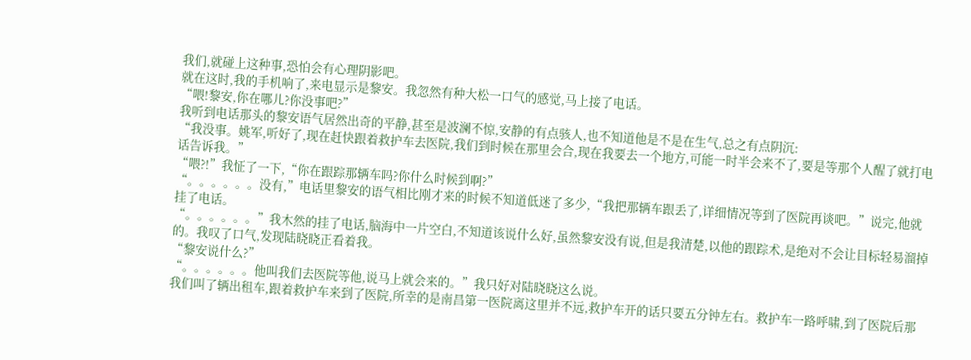我们,就碰上这种事,恐怕会有心理阴影吧。
就在这时,我的手机响了,来电显示是黎安。我忽然有种大松一口气的感觉,马上接了电话。
“喂!黎安,你在哪儿?你没事吧?”
我听到电话那头的黎安语气居然出奇的平静,甚至是波澜不惊,安静的有点骇人,也不知道他是不是在生气,总之有点阴沉:
“我没事。姚军,听好了,现在赶快跟着救护车去医院,我们到时候在那里会合,现在我要去一个地方,可能一时半会来不了,要是等那个人醒了就打电话告诉我。”
“喂?!”我怔了一下,“你在跟踪那辆车吗?你什么时候到啊?”
“。。。。。。没有,”电话里黎安的语气相比刚才来的时候不知道低迷了多少,“我把那辆车跟丢了,详细情况等到了医院再谈吧。”说完,他就挂了电话。
“。。。。。。”我木然的挂了电话,脑海中一片空白,不知道该说什么好,虽然黎安没有说,但是我清楚,以他的跟踪术,是绝对不会让目标轻易溜掉的。我叹了口气,发现陆晓晓正看着我。
“黎安说什么?”
“。。。。。。他叫我们去医院等他,说马上就会来的。”我只好对陆晓晓这么说。
我们叫了辆出租车,跟着救护车来到了医院,所幸的是南昌第一医院离这里并不远,救护车开的话只要五分钟左右。救护车一路呼啸,到了医院后那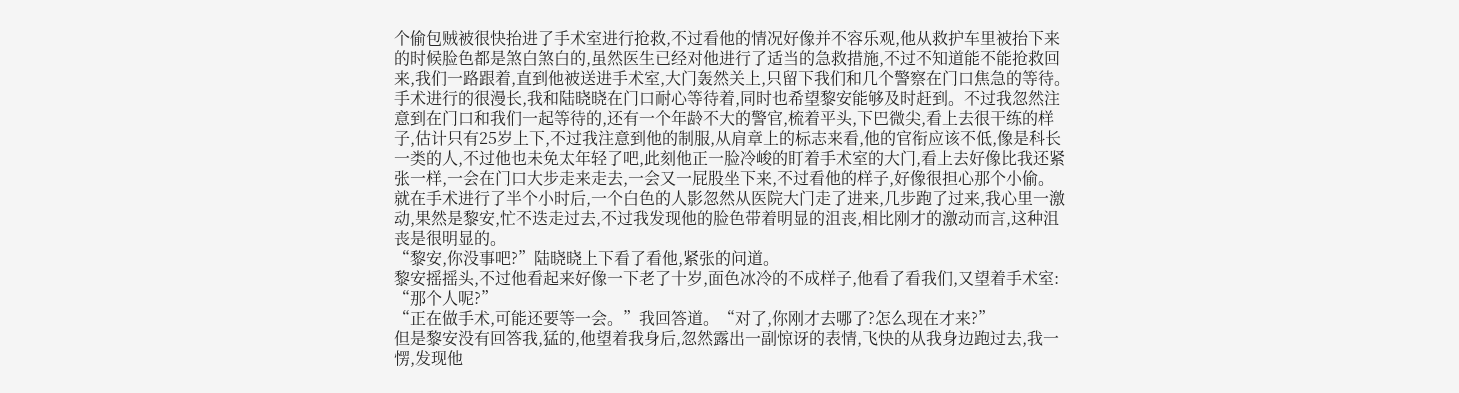个偷包贼被很快抬进了手术室进行抢救,不过看他的情况好像并不容乐观,他从救护车里被抬下来的时候脸色都是煞白煞白的,虽然医生已经对他进行了适当的急救措施,不过不知道能不能抢救回来,我们一路跟着,直到他被送进手术室,大门轰然关上,只留下我们和几个警察在门口焦急的等待。
手术进行的很漫长,我和陆晓晓在门口耐心等待着,同时也希望黎安能够及时赶到。不过我忽然注意到在门口和我们一起等待的,还有一个年龄不大的警官,梳着平头,下巴微尖,看上去很干练的样子,估计只有25岁上下,不过我注意到他的制服,从肩章上的标志来看,他的官衔应该不低,像是科长一类的人,不过他也未免太年轻了吧,此刻他正一脸冷峻的盯着手术室的大门,看上去好像比我还紧张一样,一会在门口大步走来走去,一会又一屁股坐下来,不过看他的样子,好像很担心那个小偷。
就在手术进行了半个小时后,一个白色的人影忽然从医院大门走了进来,几步跑了过来,我心里一激动,果然是黎安,忙不迭走过去,不过我发现他的脸色带着明显的沮丧,相比刚才的激动而言,这种沮丧是很明显的。
“黎安,你没事吧?”陆晓晓上下看了看他,紧张的问道。
黎安摇摇头,不过他看起来好像一下老了十岁,面色冰冷的不成样子,他看了看我们,又望着手术室:
“那个人呢?”
“正在做手术,可能还要等一会。”我回答道。“对了,你刚才去哪了?怎么现在才来?”
但是黎安没有回答我,猛的,他望着我身后,忽然露出一副惊讶的表情,飞快的从我身边跑过去,我一愣,发现他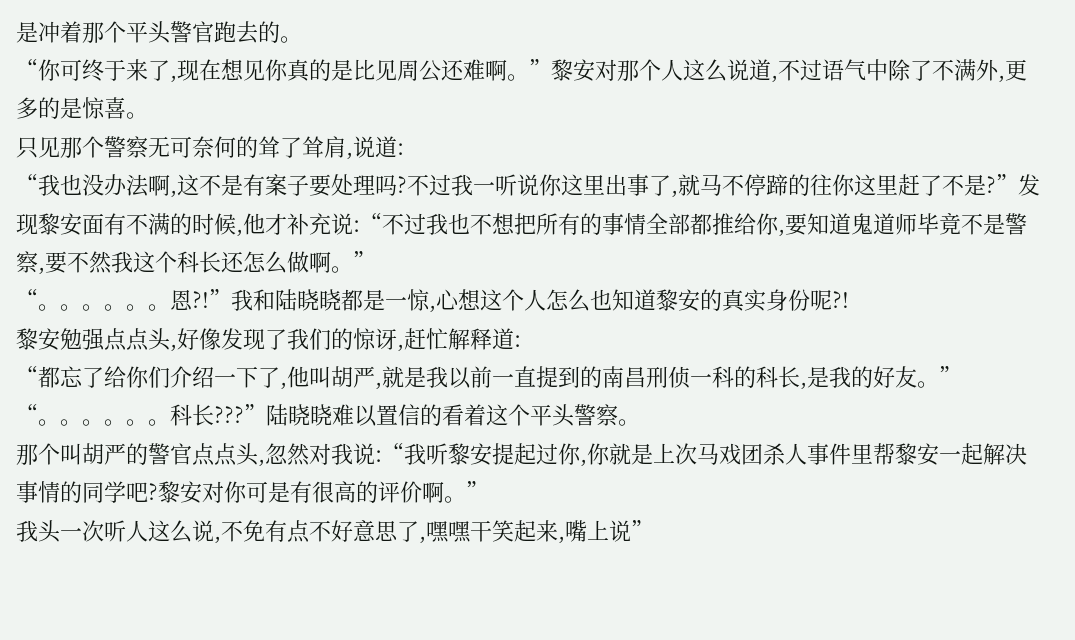是冲着那个平头警官跑去的。
“你可终于来了,现在想见你真的是比见周公还难啊。”黎安对那个人这么说道,不过语气中除了不满外,更多的是惊喜。
只见那个警察无可奈何的耸了耸肩,说道:
“我也没办法啊,这不是有案子要处理吗?不过我一听说你这里出事了,就马不停蹄的往你这里赶了不是?”发现黎安面有不满的时候,他才补充说:“不过我也不想把所有的事情全部都推给你,要知道鬼道师毕竟不是警察,要不然我这个科长还怎么做啊。”
“。。。。。。恩?!”我和陆晓晓都是一惊,心想这个人怎么也知道黎安的真实身份呢?!
黎安勉强点点头,好像发现了我们的惊讶,赶忙解释道:
“都忘了给你们介绍一下了,他叫胡严,就是我以前一直提到的南昌刑侦一科的科长,是我的好友。”
“。。。。。。科长???”陆晓晓难以置信的看着这个平头警察。
那个叫胡严的警官点点头,忽然对我说:“我听黎安提起过你,你就是上次马戏团杀人事件里帮黎安一起解决事情的同学吧?黎安对你可是有很高的评价啊。”
我头一次听人这么说,不免有点不好意思了,嘿嘿干笑起来,嘴上说”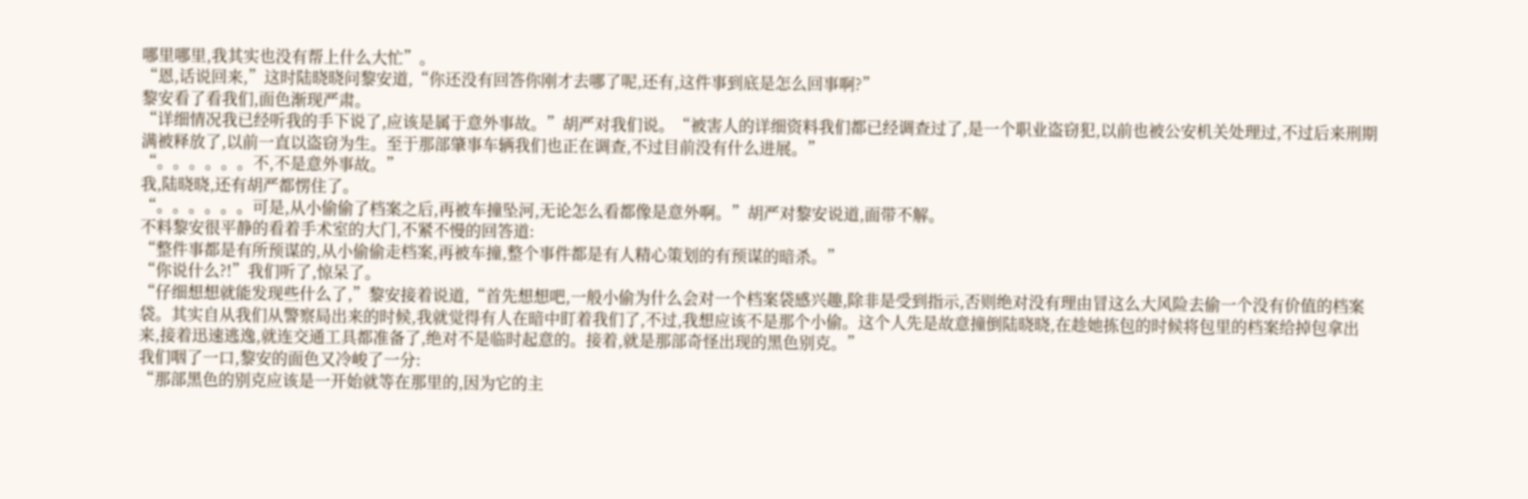哪里哪里,我其实也没有帮上什么大忙”。
“恩,话说回来,”这时陆晓晓问黎安道,“你还没有回答你刚才去哪了呢,还有,这件事到底是怎么回事啊?”
黎安看了看我们,面色渐现严肃。
“详细情况我已经听我的手下说了,应该是属于意外事故。”胡严对我们说。“被害人的详细资料我们都已经调查过了,是一个职业盗窃犯,以前也被公安机关处理过,不过后来刑期满被释放了,以前一直以盗窃为生。至于那部肇事车辆我们也正在调查,不过目前没有什么进展。”
“。。。。。。不,不是意外事故。”
我,陆晓晓,还有胡严都愣住了。
“。。。。。。可是,从小偷偷了档案之后,再被车撞坠河,无论怎么看都像是意外啊。”胡严对黎安说道,面带不解。
不料黎安很平静的看着手术室的大门,不紧不慢的回答道:
“整件事都是有所预谋的,从小偷偷走档案,再被车撞,整个事件都是有人精心策划的有预谋的暗杀。”
“你说什么?!”我们听了,惊呆了。
“仔细想想就能发现些什么了,”黎安接着说道,“首先想想吧,一般小偷为什么会对一个档案袋感兴趣,除非是受到指示,否则绝对没有理由冒这么大风险去偷一个没有价值的档案袋。其实自从我们从警察局出来的时候,我就觉得有人在暗中盯着我们了,不过,我想应该不是那个小偷。这个人先是故意撞倒陆晓晓,在趁她拣包的时候将包里的档案给掉包拿出来,接着迅速逃逸,就连交通工具都准备了,绝对不是临时起意的。接着,就是那部奇怪出现的黑色别克。”
我们咽了一口,黎安的面色又冷峻了一分:
“那部黑色的别克应该是一开始就等在那里的,因为它的主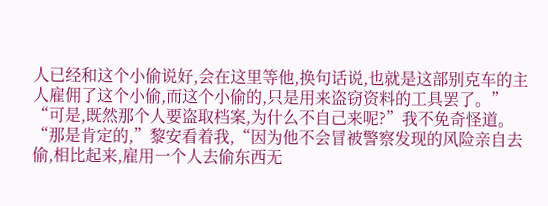人已经和这个小偷说好,会在这里等他,换句话说,也就是这部别克车的主人雇佣了这个小偷,而这个小偷的,只是用来盗窃资料的工具罢了。”
“可是,既然那个人要盗取档案,为什么不自己来呢?”我不免奇怪道。
“那是肯定的,”黎安看着我,“因为他不会冒被警察发现的风险亲自去偷,相比起来,雇用一个人去偷东西无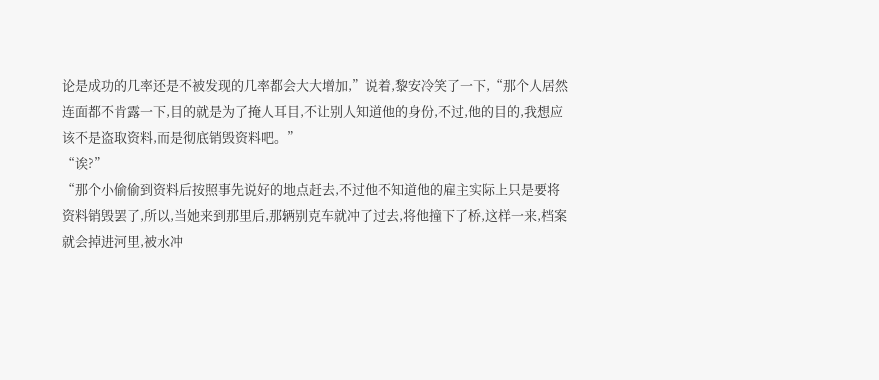论是成功的几率还是不被发现的几率都会大大增加,”说着,黎安冷笑了一下,“那个人居然连面都不肯露一下,目的就是为了掩人耳目,不让别人知道他的身份,不过,他的目的,我想应该不是盗取资料,而是彻底销毁资料吧。”
“诶?”
“那个小偷偷到资料后按照事先说好的地点赶去,不过他不知道他的雇主实际上只是要将资料销毁罢了,所以,当她来到那里后,那辆别克车就冲了过去,将他撞下了桥,这样一来,档案就会掉进河里,被水冲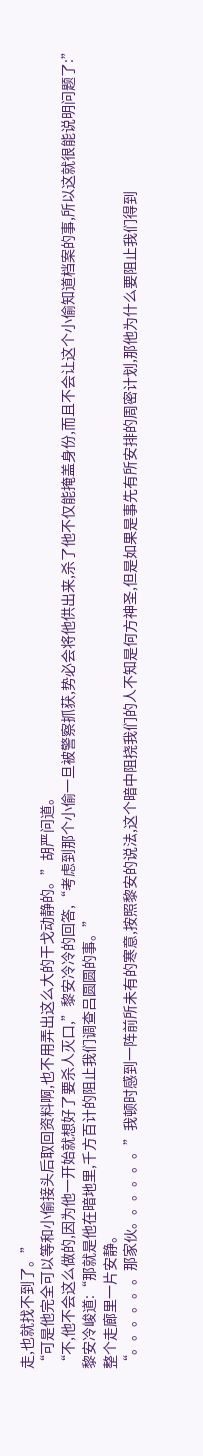走,也就找不到了。”
“可是他完全可以等和小偷接头后取回资料啊,也不用弄出这么大的干戈动静的。”胡严问道。
“不,他不会这么做的,因为他一开始就想好了要杀人灭口,”黎安冷冷的回答,“考虑到那个小偷一旦被警察抓获,势必会将他供出来,杀了他不仅能掩盖身份,而且不会让这个小偷知道档案的事,所以这就很能说明问题了:”黎安冷峻道:“那就是他在暗地里,千方百计的阻止我们调查吕圆圆的事。”
整个走廊里一片安静。
“。。。。。。那家伙。。。。。。”我顿时感到一阵前所未有的寒意,按照黎安的说法,这个暗中阻挠我们的人不知是何方神圣,但是如果是事先有所安排的周密计划,那他为什么要阻止我们得到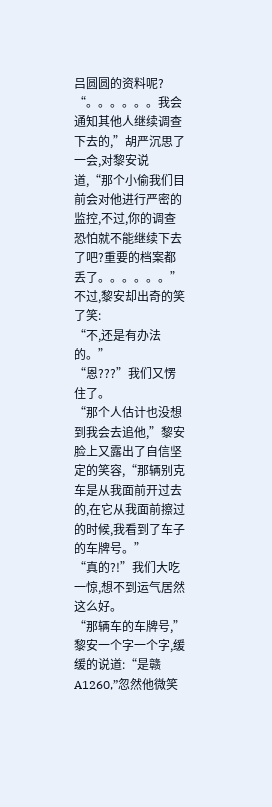吕圆圆的资料呢?
“。。。。。。我会通知其他人继续调查下去的,”胡严沉思了一会,对黎安说道,“那个小偷我们目前会对他进行严密的监控,不过,你的调查恐怕就不能继续下去了吧?重要的档案都丢了。。。。。。”
不过,黎安却出奇的笑了笑:
“不,还是有办法的。”
“恩???”我们又愣住了。
“那个人估计也没想到我会去追他,”黎安脸上又露出了自信坚定的笑容,“那辆别克车是从我面前开过去的,在它从我面前擦过的时候,我看到了车子的车牌号。”
“真的?!”我们大吃一惊,想不到运气居然这么好。
“那辆车的车牌号,”黎安一个字一个字,缓缓的说道:“是赣A1260,”忽然他微笑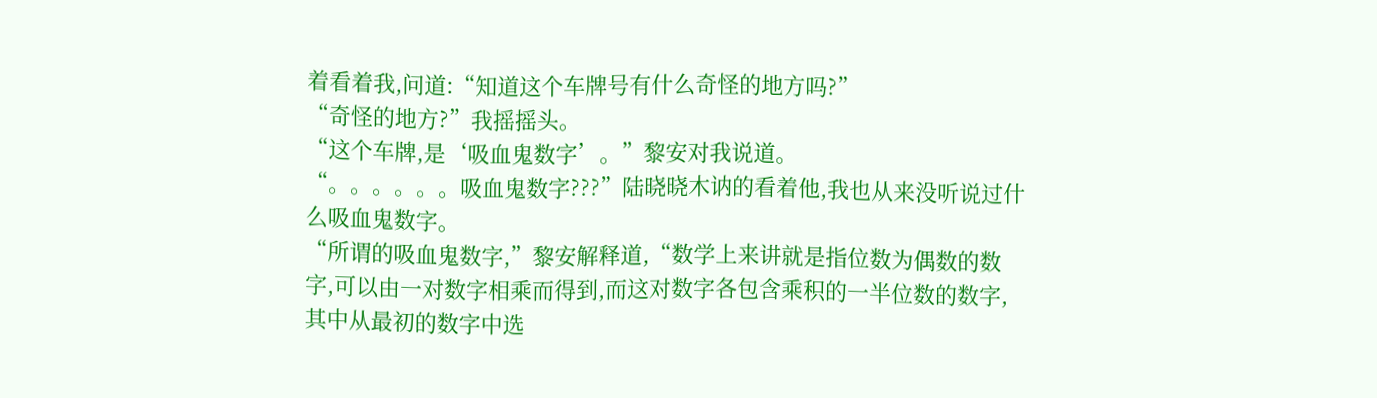着看着我,问道:“知道这个车牌号有什么奇怪的地方吗?”
“奇怪的地方?”我摇摇头。
“这个车牌,是‘吸血鬼数字’。”黎安对我说道。
“。。。。。。吸血鬼数字???”陆晓晓木讷的看着他,我也从来没听说过什么吸血鬼数字。
“所谓的吸血鬼数字,”黎安解释道,“数学上来讲就是指位数为偶数的数字,可以由一对数字相乘而得到,而这对数字各包含乘积的一半位数的数字,其中从最初的数字中选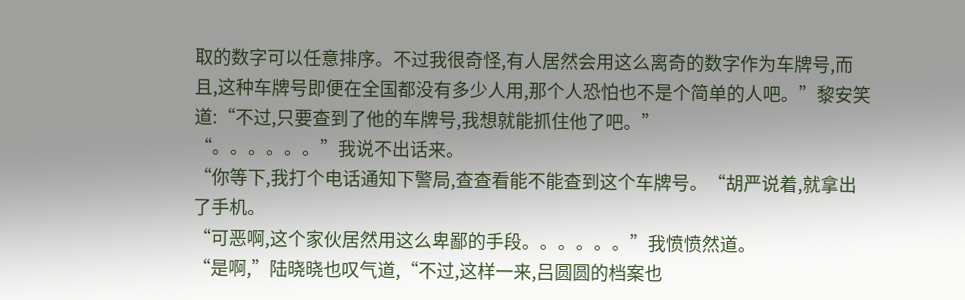取的数字可以任意排序。不过我很奇怪,有人居然会用这么离奇的数字作为车牌号,而且,这种车牌号即便在全国都没有多少人用,那个人恐怕也不是个简单的人吧。”黎安笑道:“不过,只要查到了他的车牌号,我想就能抓住他了吧。”
“。。。。。。”我说不出话来。
“你等下,我打个电话通知下警局,查查看能不能查到这个车牌号。“胡严说着,就拿出了手机。
“可恶啊,这个家伙居然用这么卑鄙的手段。。。。。。”我愤愤然道。
“是啊,”陆晓晓也叹气道,“不过,这样一来,吕圆圆的档案也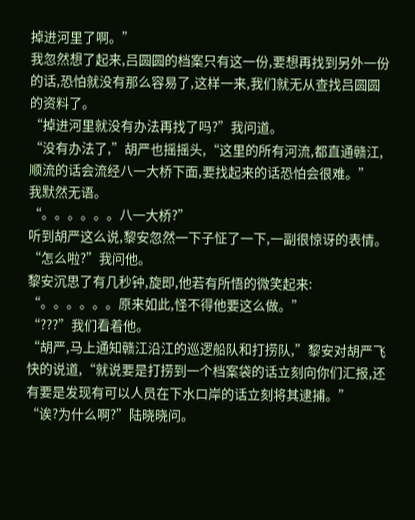掉进河里了啊。”
我忽然想了起来,吕圆圆的档案只有这一份,要想再找到另外一份的话,恐怕就没有那么容易了,这样一来,我们就无从查找吕圆圆的资料了。
“掉进河里就没有办法再找了吗?”我问道。
“没有办法了,”胡严也摇摇头,“这里的所有河流,都直通赣江,顺流的话会流经八一大桥下面,要找起来的话恐怕会很难。”
我默然无语。
“。。。。。。八一大桥?”
听到胡严这么说,黎安忽然一下子怔了一下,一副很惊讶的表情。
“怎么啦?”我问他。
黎安沉思了有几秒钟,旋即,他若有所悟的微笑起来:
“。。。。。。原来如此,怪不得他要这么做。”
“???”我们看着他。
“胡严,马上通知赣江沿江的巡逻船队和打捞队,”黎安对胡严飞快的说道,“就说要是打捞到一个档案袋的话立刻向你们汇报,还有要是发现有可以人员在下水口岸的话立刻将其逮捕。”
“诶?为什么啊?”陆晓晓问。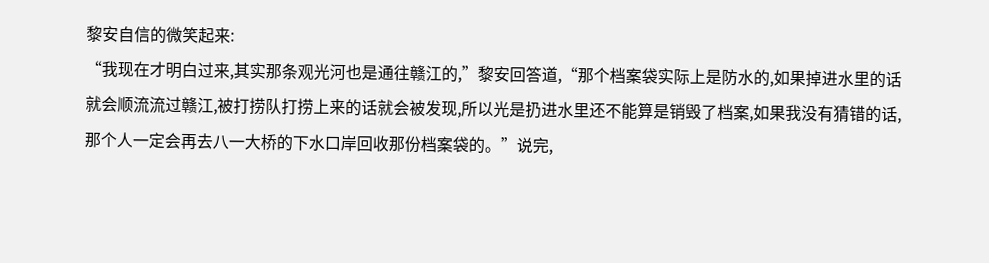黎安自信的微笑起来:
“我现在才明白过来,其实那条观光河也是通往赣江的,”黎安回答道,“那个档案袋实际上是防水的,如果掉进水里的话就会顺流流过赣江,被打捞队打捞上来的话就会被发现,所以光是扔进水里还不能算是销毁了档案,如果我没有猜错的话,那个人一定会再去八一大桥的下水口岸回收那份档案袋的。”说完,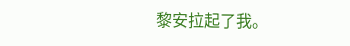黎安拉起了我。